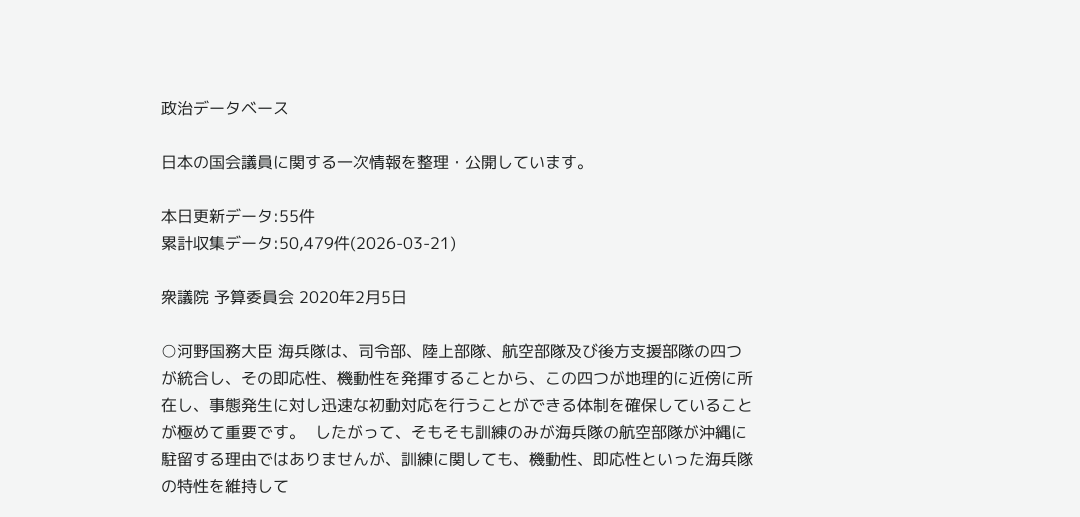政治データベース

日本の国会議員に関する一次情報を整理・公開しています。

本日更新データ:55件
累計収集データ:50,479件(2026-03-21)

衆議院 予算委員会 2020年2月5日

○河野国務大臣 海兵隊は、司令部、陸上部隊、航空部隊及び後方支援部隊の四つが統合し、その即応性、機動性を発揮することから、この四つが地理的に近傍に所在し、事態発生に対し迅速な初動対応を行うことができる体制を確保していることが極めて重要です。  したがって、そもそも訓練のみが海兵隊の航空部隊が沖縄に駐留する理由ではありませんが、訓練に関しても、機動性、即応性といった海兵隊の特性を維持して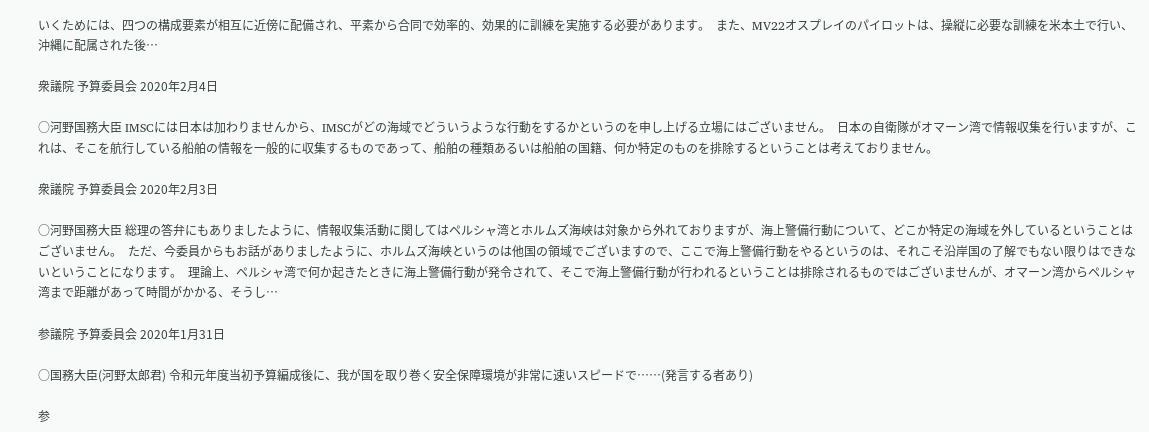いくためには、四つの構成要素が相互に近傍に配備され、平素から合同で効率的、効果的に訓練を実施する必要があります。  また、MV22オスプレイのパイロットは、操縦に必要な訓練を米本土で行い、沖縄に配属された後…

衆議院 予算委員会 2020年2月4日

○河野国務大臣 IMSCには日本は加わりませんから、IMSCがどの海域でどういうような行動をするかというのを申し上げる立場にはございません。  日本の自衛隊がオマーン湾で情報収集を行いますが、これは、そこを航行している船舶の情報を一般的に収集するものであって、船舶の種類あるいは船舶の国籍、何か特定のものを排除するということは考えておりません。

衆議院 予算委員会 2020年2月3日

○河野国務大臣 総理の答弁にもありましたように、情報収集活動に関してはペルシャ湾とホルムズ海峡は対象から外れておりますが、海上警備行動について、どこか特定の海域を外しているということはございません。  ただ、今委員からもお話がありましたように、ホルムズ海峡というのは他国の領域でございますので、ここで海上警備行動をやるというのは、それこそ沿岸国の了解でもない限りはできないということになります。  理論上、ペルシャ湾で何か起きたときに海上警備行動が発令されて、そこで海上警備行動が行われるということは排除されるものではございませんが、オマーン湾からペルシャ湾まで距離があって時間がかかる、そうし…

参議院 予算委員会 2020年1月31日

○国務大臣(河野太郎君) 令和元年度当初予算編成後に、我が国を取り巻く安全保障環境が非常に速いスピードで……(発言する者あり)

参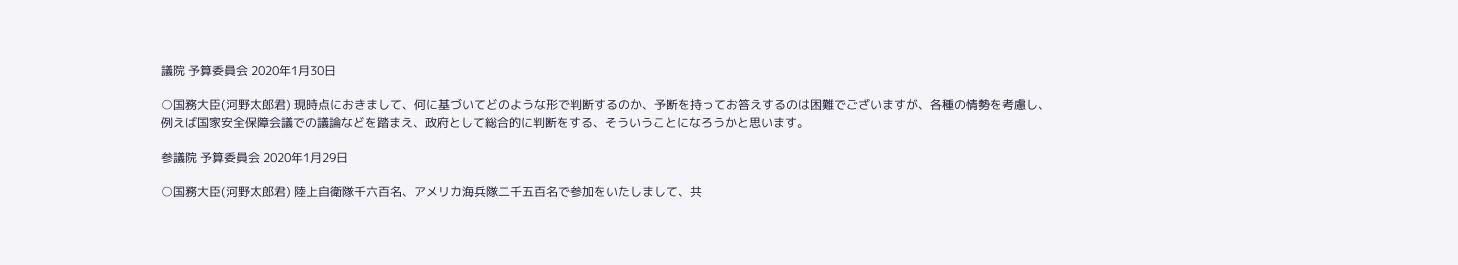議院 予算委員会 2020年1月30日

○国務大臣(河野太郎君) 現時点におきまして、何に基づいてどのような形で判断するのか、予断を持ってお答えするのは困難でございますが、各種の情勢を考慮し、例えば国家安全保障会議での議論などを踏まえ、政府として総合的に判断をする、そういうことになろうかと思います。

参議院 予算委員会 2020年1月29日

○国務大臣(河野太郎君) 陸上自衛隊千六百名、アメリカ海兵隊二千五百名で参加をいたしまして、共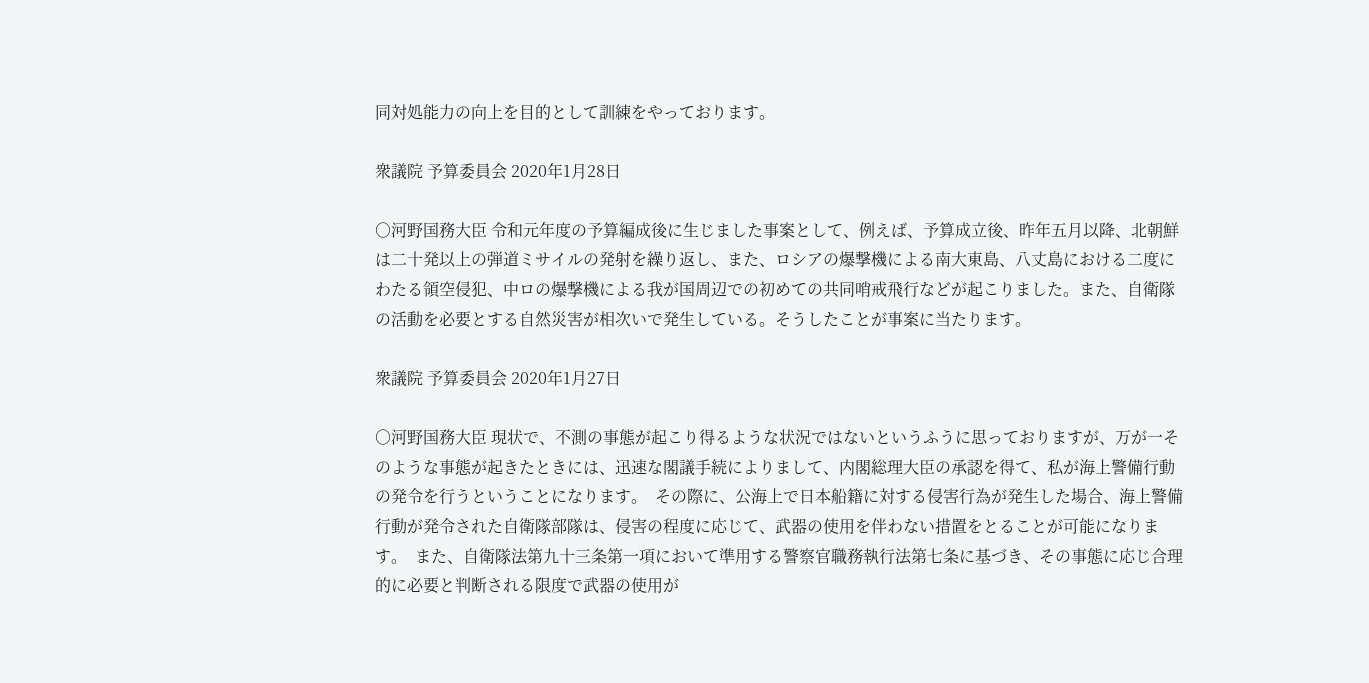同対処能力の向上を目的として訓練をやっております。

衆議院 予算委員会 2020年1月28日

○河野国務大臣 令和元年度の予算編成後に生じました事案として、例えば、予算成立後、昨年五月以降、北朝鮮は二十発以上の弾道ミサイルの発射を繰り返し、また、ロシアの爆撃機による南大東島、八丈島における二度にわたる領空侵犯、中ロの爆撃機による我が国周辺での初めての共同哨戒飛行などが起こりました。また、自衛隊の活動を必要とする自然災害が相次いで発生している。そうしたことが事案に当たります。

衆議院 予算委員会 2020年1月27日

○河野国務大臣 現状で、不測の事態が起こり得るような状況ではないというふうに思っておりますが、万が一そのような事態が起きたときには、迅速な閣議手続によりまして、内閣総理大臣の承認を得て、私が海上警備行動の発令を行うということになります。  その際に、公海上で日本船籍に対する侵害行為が発生した場合、海上警備行動が発令された自衛隊部隊は、侵害の程度に応じて、武器の使用を伴わない措置をとることが可能になります。  また、自衛隊法第九十三条第一項において準用する警察官職務執行法第七条に基づき、その事態に応じ合理的に必要と判断される限度で武器の使用が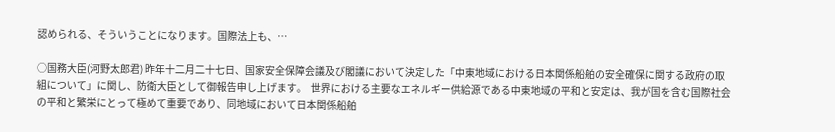認められる、そういうことになります。国際法上も、…

○国務大臣(河野太郎君) 昨年十二月二十七日、国家安全保障会議及び閣議において決定した「中東地域における日本関係船舶の安全確保に関する政府の取組について」に関し、防衛大臣として御報告申し上げます。  世界における主要なエネルギー供給源である中東地域の平和と安定は、我が国を含む国際社会の平和と繁栄にとって極めて重要であり、同地域において日本関係船舶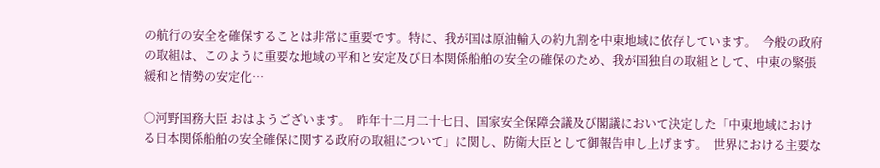の航行の安全を確保することは非常に重要です。特に、我が国は原油輸入の約九割を中東地域に依存しています。  今般の政府の取組は、このように重要な地域の平和と安定及び日本関係船舶の安全の確保のため、我が国独自の取組として、中東の緊張緩和と情勢の安定化…

○河野国務大臣 おはようございます。  昨年十二月二十七日、国家安全保障会議及び閣議において決定した「中東地域における日本関係船舶の安全確保に関する政府の取組について」に関し、防衛大臣として御報告申し上げます。  世界における主要な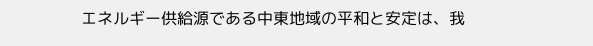エネルギー供給源である中東地域の平和と安定は、我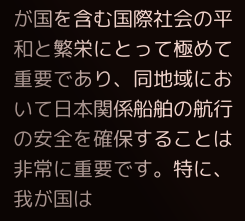が国を含む国際社会の平和と繁栄にとって極めて重要であり、同地域において日本関係船舶の航行の安全を確保することは非常に重要です。特に、我が国は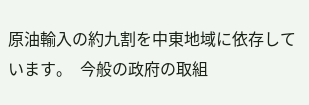原油輸入の約九割を中東地域に依存しています。  今般の政府の取組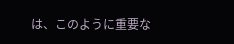は、このように重要な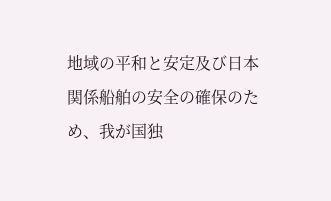地域の平和と安定及び日本関係船舶の安全の確保のため、我が国独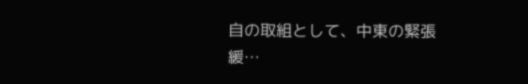自の取組として、中東の緊張緩…